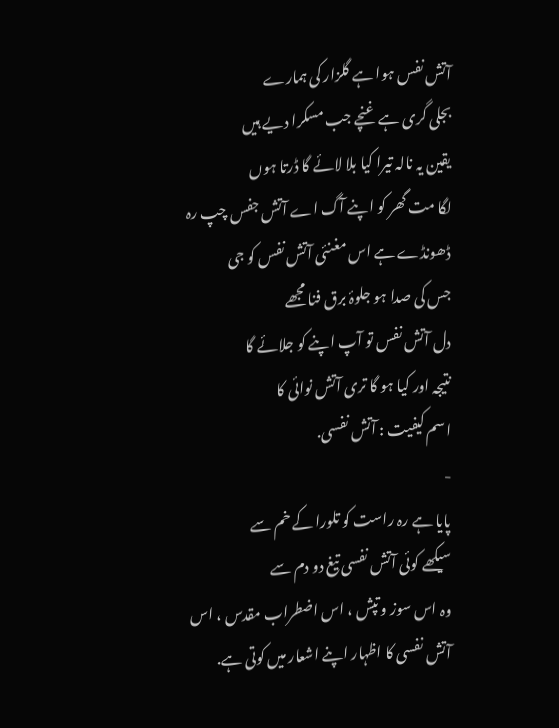آتش نفس ہوا ہے گلزار کی ہمارے
بجلی گری ہے غنچے جب مسکرا دیے ہیں
یقین یہ نالہ تیرا کیا بلا لائے گا ڈرتا ہوں
لگا مت گھر کو اپنے آگ اے آتش جفس چپ رہ
ڈھونڈے ہے اس مغنئی آتش نفس کو جی
جس کی صدا ہو جلوۂ برق فنا مجھے
دل آتش نفس تو آپ اپنے کو جلائے گا
نتیجہ اور کیا ہو گا تری آتش نوائی کا
اسم کیفیت : آتش نفسی.
-
پایا ہے رہ راست کو تلورا کے خم سے
سیکھے کوئی آتش نفسی تیغ دو دم سے
وہ اس سوز و تپش ، اس اضطراب مقدس ، اس آتش نفسی کا اظہار اپنے اشعار میں کوتی ہے.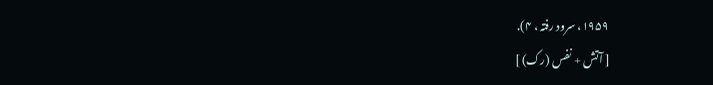۱۹۵۹، سرود رفتہ ، ۴).
[ آتش + نفس (رک) ]